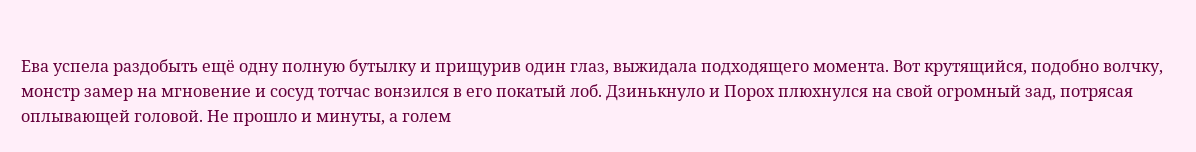Ева успела раздобыть ещё одну полную бутылку и прищурив один глаз, выжидала подходящего момента. Вот крутящийся, подобно волчку, монстр замер на мгновение и сосуд тотчас вонзился в его покатый лоб. Дзинькнуло и Порох плюхнулся на свой огромный зад, потрясая оплывающей головой. Не прошло и минуты, а голем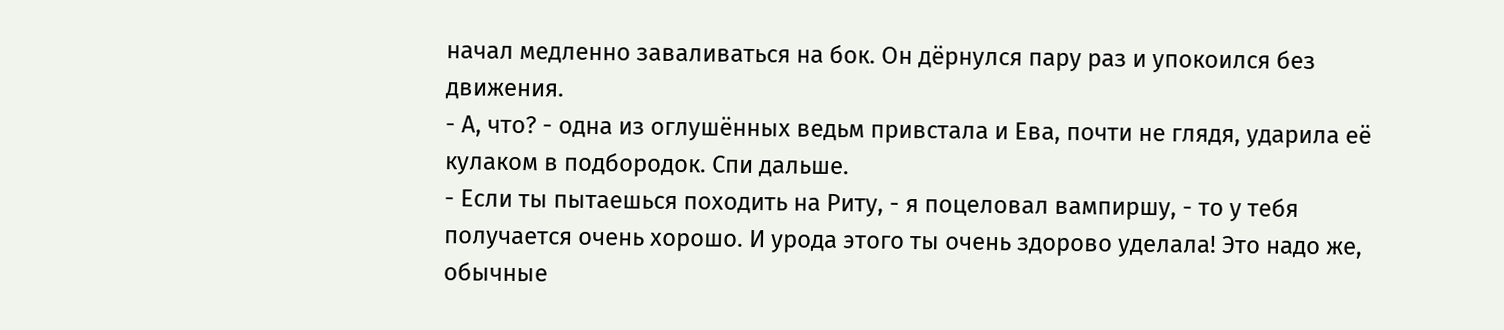начал медленно заваливаться на бок. Он дёрнулся пару раз и упокоился без движения.
- А, что? - одна из оглушённых ведьм привстала и Ева, почти не глядя, ударила её кулаком в подбородок. Спи дальше.
- Если ты пытаешься походить на Риту, - я поцеловал вампиршу, - то у тебя получается очень хорошо. И урода этого ты очень здорово уделала! Это надо же, обычные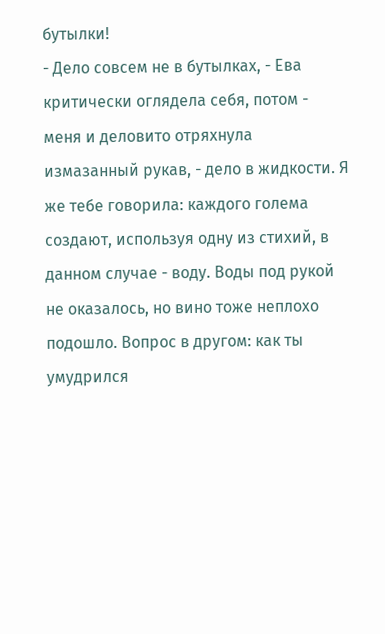бутылки!
- Дело совсем не в бутылках, - Ева критически оглядела себя, потом - меня и деловито отряхнула измазанный рукав, - дело в жидкости. Я же тебе говорила: каждого голема создают, используя одну из стихий, в данном случае - воду. Воды под рукой не оказалось, но вино тоже неплохо подошло. Вопрос в другом: как ты умудрился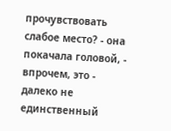прочувствовать слабое место? - она покачала головой, - впрочем, это - далеко не единственный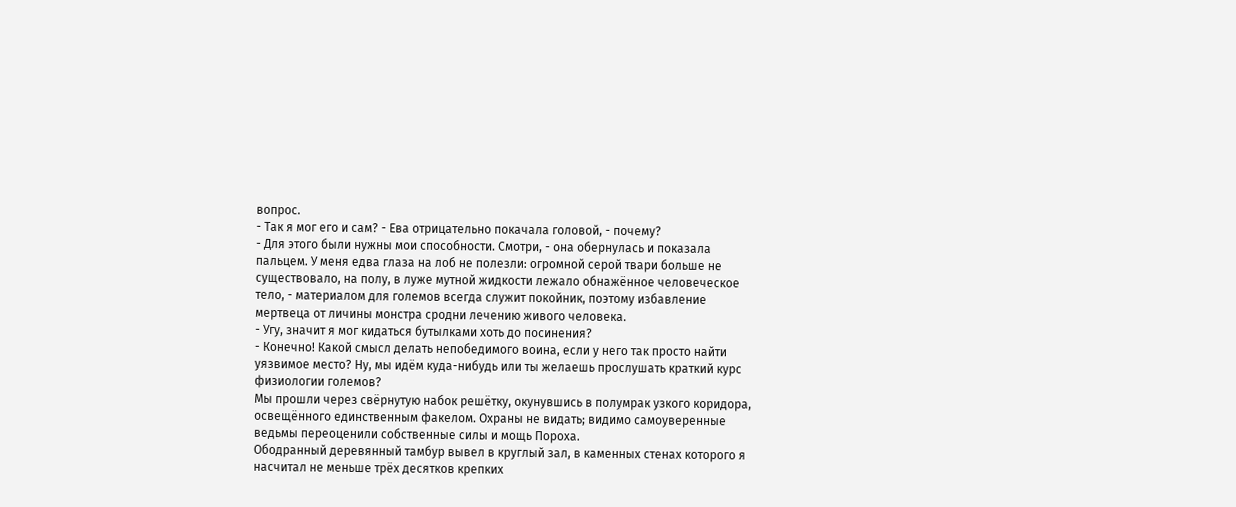вопрос.
- Так я мог его и сам? - Ева отрицательно покачала головой, - почему?
- Для этого были нужны мои способности. Смотри, - она обернулась и показала пальцем. У меня едва глаза на лоб не полезли: огромной серой твари больше не существовало, на полу, в луже мутной жидкости лежало обнажённое человеческое тело, - материалом для големов всегда служит покойник, поэтому избавление мертвеца от личины монстра сродни лечению живого человека.
- Угу, значит я мог кидаться бутылками хоть до посинения?
- Конечно! Какой смысл делать непобедимого воина, если у него так просто найти уязвимое место? Ну, мы идём куда-нибудь или ты желаешь прослушать краткий курс физиологии големов?
Мы прошли через свёрнутую набок решётку, окунувшись в полумрак узкого коридора, освещённого единственным факелом. Охраны не видать; видимо самоуверенные ведьмы переоценили собственные силы и мощь Пороха.
Ободранный деревянный тамбур вывел в круглый зал, в каменных стенах которого я насчитал не меньше трёх десятков крепких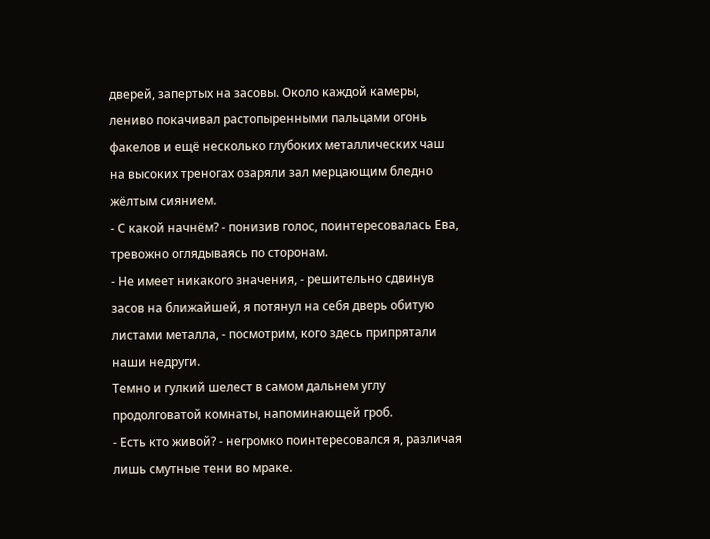дверей, запертых на засовы. Около каждой камеры, лениво покачивал растопыренными пальцами огонь факелов и ещё несколько глубоких металлических чаш на высоких треногах озаряли зал мерцающим бледно жёлтым сиянием.
- С какой начнём? - понизив голос, поинтересовалась Ева, тревожно оглядываясь по сторонам.
- Не имеет никакого значения, - решительно сдвинув засов на ближайшей, я потянул на себя дверь обитую листами металла, - посмотрим, кого здесь припрятали наши недруги.
Темно и гулкий шелест в самом дальнем углу продолговатой комнаты, напоминающей гроб.
- Есть кто живой? - негромко поинтересовался я, различая лишь смутные тени во мраке.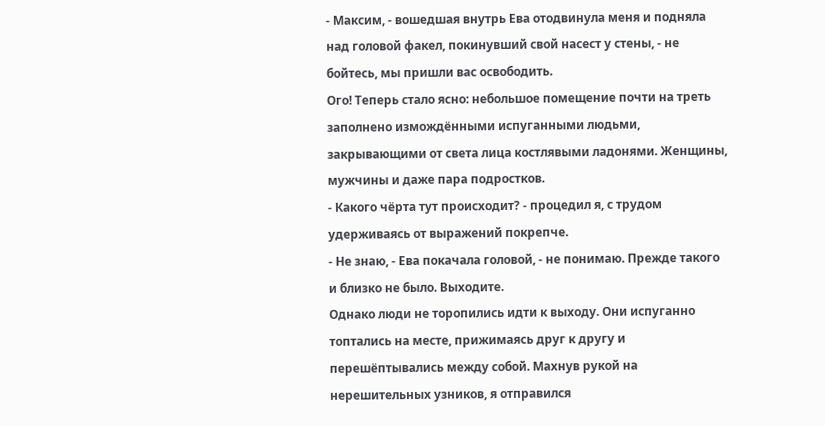- Максим, - вошедшая внутрь Ева отодвинула меня и подняла над головой факел, покинувший свой насест у стены, - не бойтесь, мы пришли вас освободить.
Ого! Теперь стало ясно: небольшое помещение почти на треть заполнено измождёнными испуганными людьми, закрывающими от света лица костлявыми ладонями. Женщины, мужчины и даже пара подростков.
- Какого чёрта тут происходит? - процедил я, с трудом удерживаясь от выражений покрепче.
- Не знаю, - Ева покачала головой, - не понимаю. Прежде такого и близко не было. Выходите.
Однако люди не торопились идти к выходу. Они испуганно топтались на месте, прижимаясь друг к другу и перешёптывались между собой. Махнув рукой на нерешительных узников, я отправился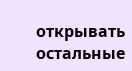открывать остальные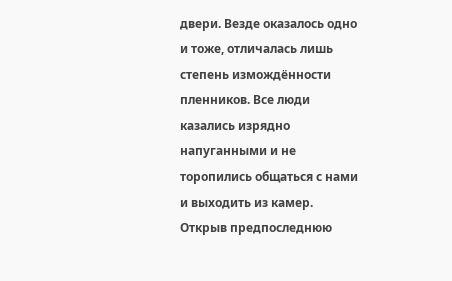двери. Везде оказалось одно и тоже, отличалась лишь степень измождённости пленников. Все люди казались изрядно напуганными и не торопились общаться с нами и выходить из камер.
Открыв предпоследнюю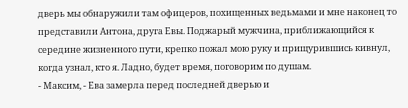дверь мы обнаружили там офицеров, похищенных ведьмами и мне наконец то представили Антона, друга Евы. Поджарый мужчина, приближающийся к середине жизненного пути, крепко пожал мою руку и прищурившись кивнул, когда узнал, кто я. Ладно, будет время, поговорим по душам.
- Максим, - Ева замерла перед последней дверью и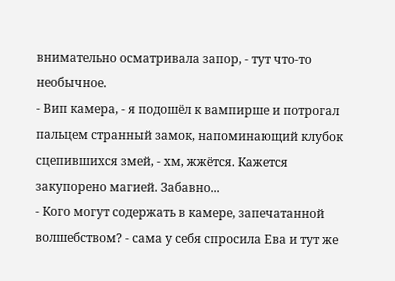внимательно осматривала запор, - тут что-то необычное.
- Вип камера, - я подошёл к вампирше и потрогал пальцем странный замок, напоминающий клубок сцепившихся змей, - хм, жжётся. Кажется закупорено магией. Забавно...
- Кого могут содержать в камере, запечатанной волшебством? - сама у себя спросила Ева и тут же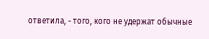ответила, - того, кого не удержат обычные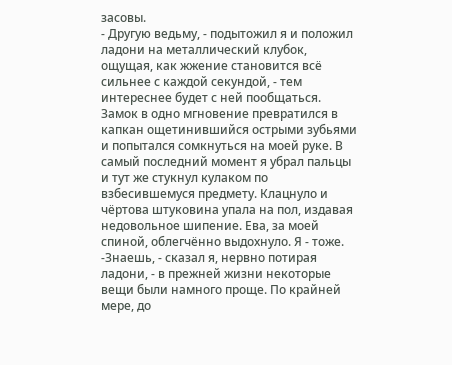засовы.
- Другую ведьму, - подытожил я и положил ладони на металлический клубок, ощущая, как жжение становится всё сильнее с каждой секундой, - тем интереснее будет с ней пообщаться.
Замок в одно мгновение превратился в капкан ощетинившийся острыми зубьями и попытался сомкнуться на моей руке. В самый последний момент я убрал пальцы и тут же стукнул кулаком по взбесившемуся предмету. Клацнуло и чёртова штуковина упала на пол, издавая недовольное шипение. Ева, за моей спиной, облегчённо выдохнуло. Я - тоже.
-Знаешь, - сказал я, нервно потирая ладони, - в прежней жизни некоторые вещи были намного проще. По крайней мере, до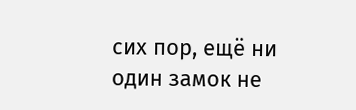сих пор, ещё ни один замок не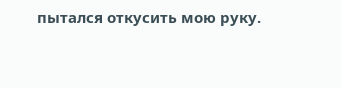пытался откусить мою руку.